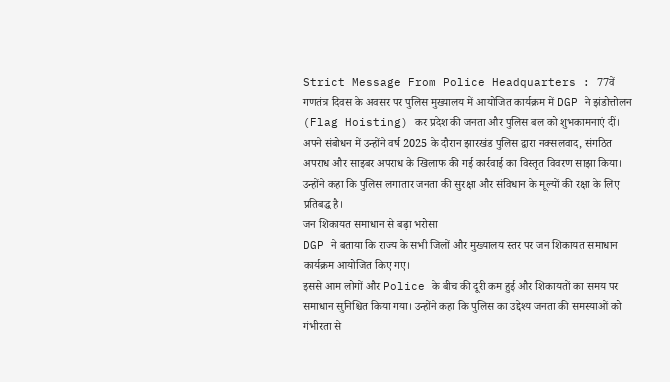Strict Message From Police Headquarters : 77वें गणतंत्र दिवस के अवसर पर पुलिस मुख्यालय में आयोजित कार्यक्रम में DGP ने झंडोत्तोलन (Flag Hoisting) कर प्रदेश की जनता और पुलिस बल को शुभकामनाएं दीं।
अपने संबोधन में उन्होंने वर्ष 2025 के दौरान झारखंड पुलिस द्वारा नक्सलवाद, संगठित अपराध और साइबर अपराध के खिलाफ की गई कार्रवाई का विस्तृत विवरण साझा किया।
उन्होंने कहा कि पुलिस लगातार जनता की सुरक्षा और संविधान के मूल्यों की रक्षा के लिए प्रतिबद्ध है।
जन शिकायत समाधान से बढ़ा भरोसा
DGP ने बताया कि राज्य के सभी जिलों और मुख्यालय स्तर पर जन शिकायत समाधान कार्यक्रम आयोजित किए गए।
इससे आम लोगों और Police के बीच की दूरी कम हुई और शिकायतों का समय पर समाधान सुनिश्चित किया गया। उन्होंने कहा कि पुलिस का उद्देश्य जनता की समस्याओं को गंभीरता से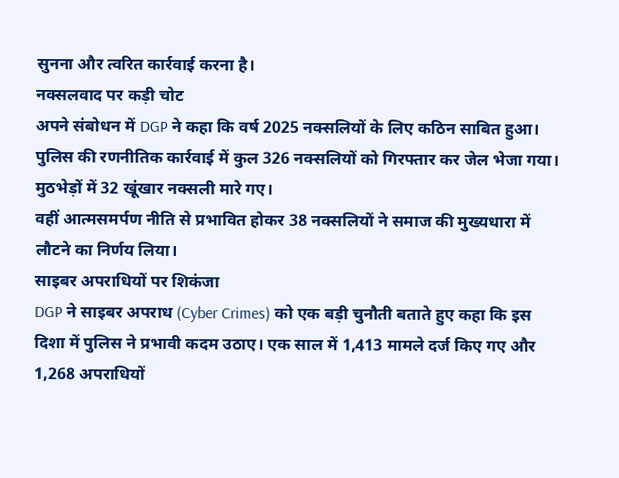सुनना और त्वरित कार्रवाई करना है।
नक्सलवाद पर कड़ी चोट
अपने संबोधन में DGP ने कहा कि वर्ष 2025 नक्सलियों के लिए कठिन साबित हुआ। पुलिस की रणनीतिक कार्रवाई में कुल 326 नक्सलियों को गिरफ्तार कर जेल भेजा गया। मुठभेड़ों में 32 खूंखार नक्सली मारे गए।
वहीं आत्मसमर्पण नीति से प्रभावित होकर 38 नक्सलियों ने समाज की मुख्यधारा में लौटने का निर्णय लिया।
साइबर अपराधियों पर शिकंजा
DGP ने साइबर अपराध (Cyber Crimes) को एक बड़ी चुनौती बताते हुए कहा कि इस दिशा में पुलिस ने प्रभावी कदम उठाए। एक साल में 1,413 मामले दर्ज किए गए और 1,268 अपराधियों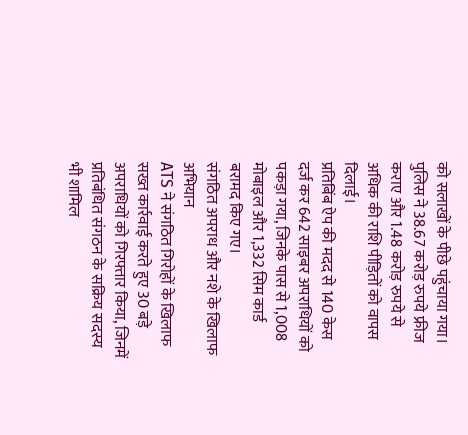को सलाखों के पीछे पहुंचाया गया।
पुलिस ने 38.67 करोड़ रुपये फ्रीज कराए और 1.48 करोड़ रुपये से अधिक की राशि पीड़ितों को वापस दिलाई।
प्रतिबिंब ऐप की मदद से 140 केस दर्ज कर 642 साइबर अपराधियों को पकड़ा गया, जिनके पास से 1,008 मोबाइल और 1,332 सिम कार्ड बरामद किए गए।
संगठित अपराध और नशे के खिलाफ अभियान
ATS ने संगठित गिरोहों के खिलाफ सख्त कार्रवाई करते हुए 30 बड़े अपराधियों को गिरफ्तार किया, जिनमें प्रतिबंधित संगठन के सक्रिय सदस्य भी शामिल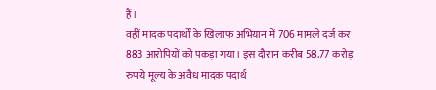हैं।
वहीं मादक पदार्थों के खिलाफ अभियान में 706 मामले दर्ज कर 883 आरोपियों को पकड़ा गया। इस दौरान करीब 58.77 करोड़ रुपये मूल्य के अवैध मादक पदार्थ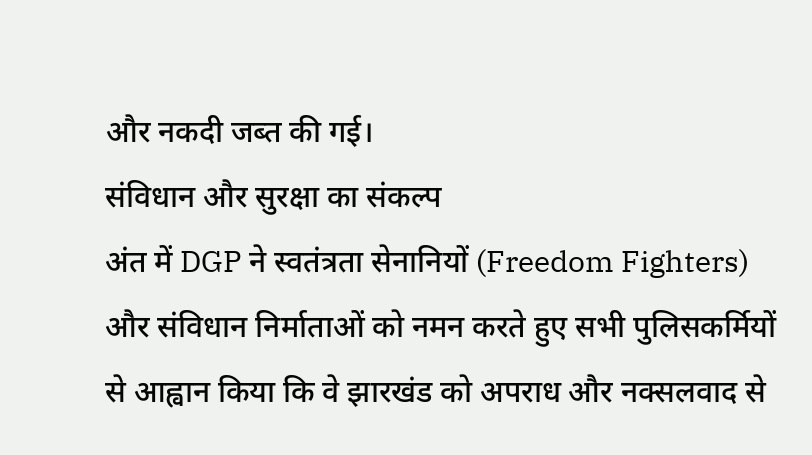और नकदी जब्त की गई।
संविधान और सुरक्षा का संकल्प
अंत में DGP ने स्वतंत्रता सेनानियों (Freedom Fighters) और संविधान निर्माताओं को नमन करते हुए सभी पुलिसकर्मियों से आह्वान किया कि वे झारखंड को अपराध और नक्सलवाद से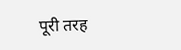पूरी तरह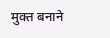मुक्त बनाने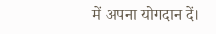में अपना योगदान दें।